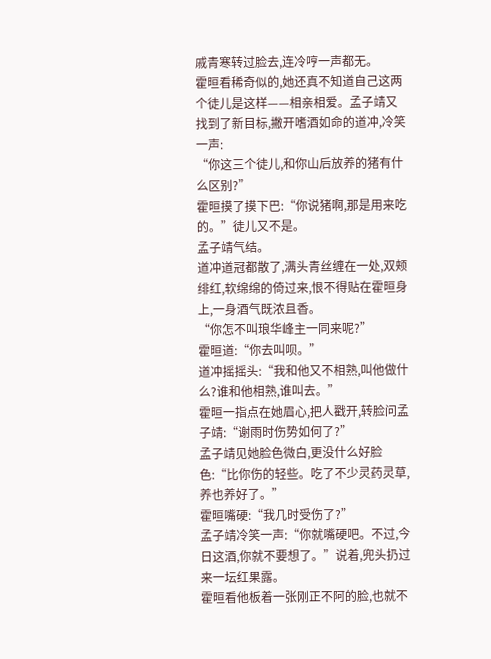戚青寒转过脸去,连冷哼一声都无。
霍晅看稀奇似的,她还真不知道自己这两个徒儿是这样——相亲相爱。孟子靖又找到了新目标,撇开嗜酒如命的道冲,冷笑一声:
“你这三个徒儿,和你山后放养的猪有什么区别?”
霍晅摸了摸下巴:“你说猪啊,那是用来吃的。”徒儿又不是。
孟子靖气结。
道冲道冠都散了,满头青丝缠在一处,双颊绯红,软绵绵的倚过来,恨不得贴在霍晅身上,一身酒气既浓且香。
“你怎不叫琅华峰主一同来呢?”
霍晅道:“你去叫呗。”
道冲摇摇头:“我和他又不相熟,叫他做什么?谁和他相熟,谁叫去。”
霍晅一指点在她眉心,把人戳开,转脸问孟子靖:“谢雨时伤势如何了?”
孟子靖见她脸色微白,更没什么好脸色:“比你伤的轻些。吃了不少灵药灵草,养也养好了。”
霍晅嘴硬:“我几时受伤了?”
孟子靖冷笑一声:“你就嘴硬吧。不过,今日这酒,你就不要想了。”说着,兜头扔过来一坛红果露。
霍晅看他板着一张刚正不阿的脸,也就不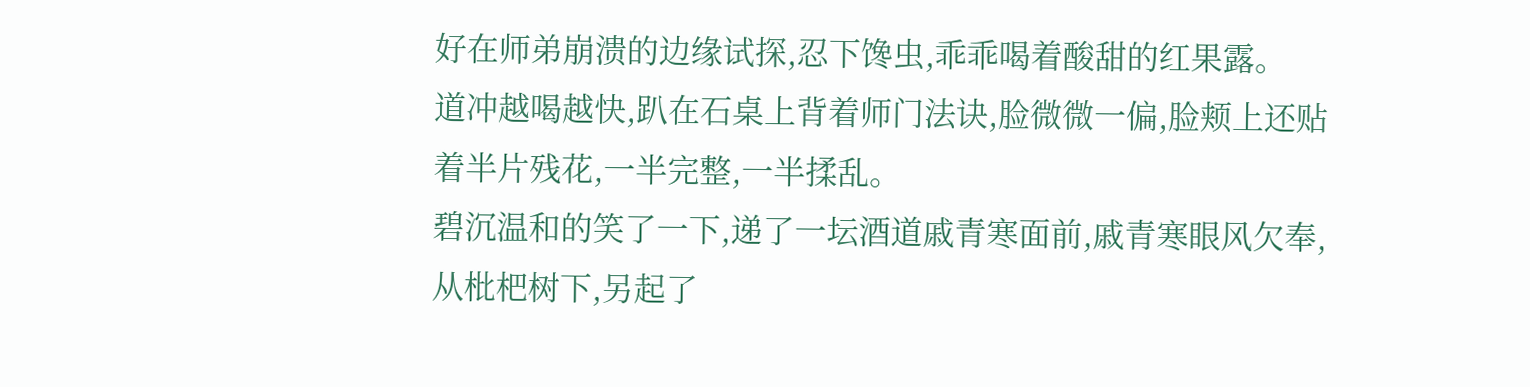好在师弟崩溃的边缘试探,忍下馋虫,乖乖喝着酸甜的红果露。
道冲越喝越快,趴在石桌上背着师门法诀,脸微微一偏,脸颊上还贴着半片残花,一半完整,一半揉乱。
碧沉温和的笑了一下,递了一坛酒道戚青寒面前,戚青寒眼风欠奉,从枇杷树下,另起了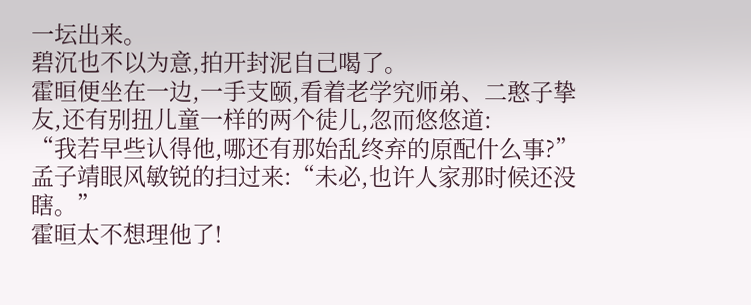一坛出来。
碧沉也不以为意,拍开封泥自己喝了。
霍晅便坐在一边,一手支颐,看着老学究师弟、二憨子挚友,还有别扭儿童一样的两个徒儿,忽而悠悠道:
“我若早些认得他,哪还有那始乱终弃的原配什么事?”
孟子靖眼风敏锐的扫过来:“未必,也许人家那时候还没瞎。”
霍晅太不想理他了!